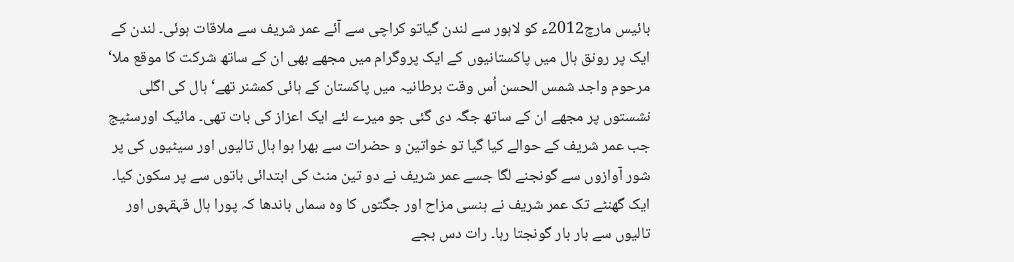بائیس مارچ2012ء کو لاہور سے لندن گیاتو کراچی سے آئے عمر شریف سے ملاقات ہوئی۔ لندن کے ایک پر رونق ہال میں پاکستانیوں کے ایک پروگرام میں مجھے بھی ان کے ساتھ شرکت کا موقع ملا‘ مرحوم واجد شمس الحسن اُس وقت برطانیہ میں پاکستان کے ہائی کمشنر تھے‘ ہال کی اگلی نشستوں پر مجھے ان کے ساتھ جگہ دی گئی جو میرے لئے ایک اعزاز کی بات تھی۔ مائیک اورسٹیج جب عمر شریف کے حوالے کیا گیا تو خواتین و حضرات سے بھرا ہوا ہال تالیوں اور سیٹیوں کی پر شور آوازوں سے گونجنے لگا جسے عمر شریف نے دو تین منٹ کی ابتدائی باتوں سے پر سکون کیا۔ ایک گھنٹے تک عمر شریف نے ہنسی مزاح اور جگتوں کا وہ سماں باندھا کہ پورا ہال قہقہوں اور تالیوں سے بار بار گونجتا رہا۔ رات دس بجے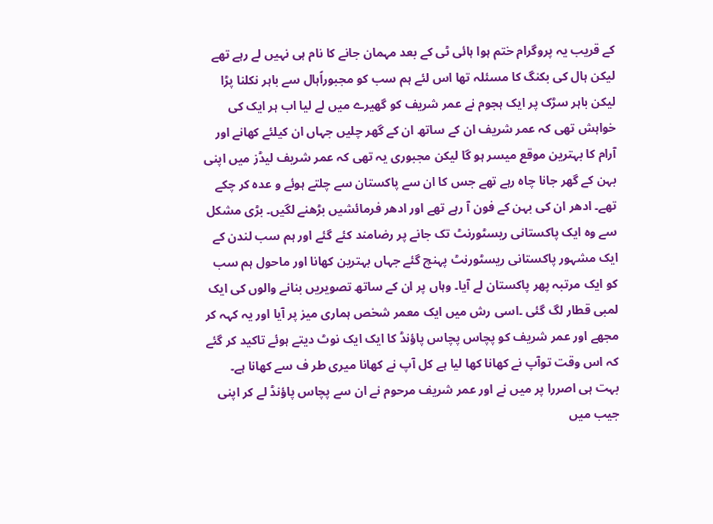کے قریب یہ پروگرام ختم ہوا ہائی ٹی کے بعد مہمان جانے کا نام ہی نہیں لے رہے تھے لیکن ہال کی بکنگ کا مسئلہ تھا اس لئے ہم سب کو مجبوراًہال سے باہر نکلنا پڑا لیکن باہر سڑک پر ایک ہجوم نے عمر شریف کو گھیرے میں لے لیا اب ہر ایک کی خواہش تھی کہ عمر شریف ان کے ساتھ ان کے گھر چلیں جہاں ان کیلئے کھانے اور آرام کا بہترین موقع میسر ہو گا لیکن مجبوری یہ تھی کہ عمر شریف لیڈز میں اپنی بہن کے گھر جانا چاہ رہے تھے جس کا ان سے پاکستان سے چلتے ہوئے و عدہ کر چکے تھے۔ ادھر ان کی بہن کے فون آ رہے تھے اور ادھر فرمائشیں بڑھنے لگیں۔ بڑی مشکل سے وہ ایک پاکستانی ریسٹورنٹ تک جانے پر رضامند کئے گئے اور ہم سب لندن کے ایک مشہور پاکستانی ریسٹورنٹ پہنچ گئے جہاں بہترین کھانا اور ماحول ہم سب کو ایک مرتبہ پھر پاکستان لے آیا۔ وہاں پر ان کے ساتھ تصویریں بنانے والوں کی ایک لمبی قطار لگ گئی ۔اسی رش میں ایک معمر شخص ہماری میز پر آیا اور یہ کہہ کر مجھے اور عمر شریف کو پچاس پچاس پاؤنڈ کا ایک ایک نوٹ دیتے ہوئے تاکید کر گئے کہ اس وقت توآپ نے کھانا کھا لیا ہے کل آپ نے کھانا میری طر ف سے کھانا ہے۔ بہت ہی اصررا پر میں نے اور عمر شریف مرحوم نے ان سے پچاس پاؤنڈ لے کر اپنی جیب میں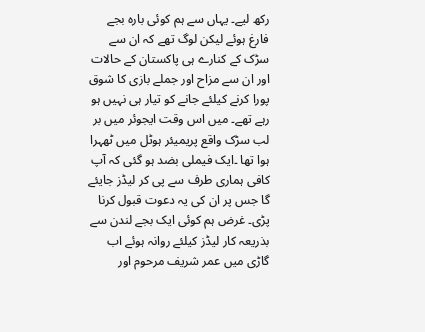رکھ لیے۔ یہاں سے ہم کوئی بارہ بجے فارغ ہوئے لیکن لوگ تھے کہ ان سے سڑک کے کنارے ہی پاکستان کے حالات اور ان سے مزاح اور جملے بازی کا شوق پورا کرنے کیلئے جانے کو تیار ہی نہیں ہو رہے تھے۔ میں اس وقت ایجوئر میں بر لب سڑک واقع پریمیئر ہوٹل میں ٹھہرا ہوا تھا ۔ایک فیملی بضد ہو گئی کہ آپ کافی ہماری طرف سے پی کر لیڈز جایئے گا جس پر ان کی یہ دعوت قبول کرنا پڑی۔ غرض ہم کوئی ایک بجے لندن سے بذریعہ کار لیڈز کیلئے روانہ ہوئے اب گاڑی میں عمر شریف مرحوم اور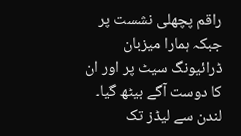راقم پچھلی نشست پر جبکہ ہمارا میزبان ڈرائیونگ سیٹ پر اور ان کا دوست آگے بیٹھ گیا۔ لندن سے لیڈز تک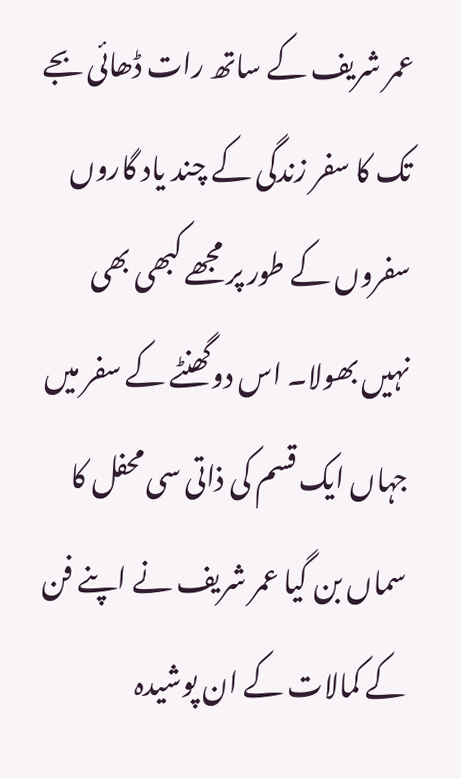عمر شریف کے ساتھ رات ڈھائی بجے تک کا سفر زندگی کے چند یاد گاروں سفروں کے طور پر مجھے کبھی بھی نہیں بھولا۔ اس دوگھنٹے کے سفر میں جہاں ایک قسم کی ذاتی سی محفل کا سماں بن گیا عمر شریف نے اپنے فن کے کمالات کے ان پوشیدہ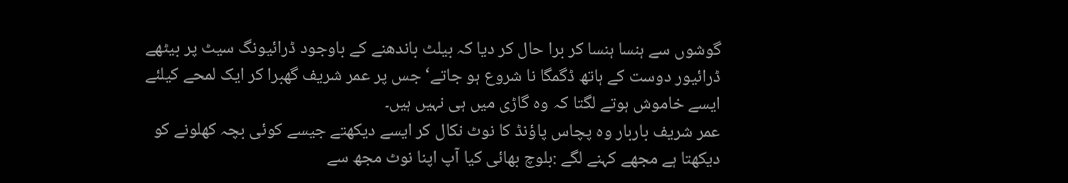گوشوں سے ہنسا ہنسا کر برا حال کر دیا کہ بیلٹ باندھنے کے باوجود ڈرائیونگ سیٹ پر بیٹھے ڈرائیور دوست کے ہاتھ ڈگمگا نا شروع ہو جاتے‘ جس پر عمر شریف گھبرا کر ایک لمحے کیلئے ایسے خاموش ہوتے لگتا کہ وہ گاڑی میں ہی نہیں ہیں۔
عمر شریف باربار وہ پچاس پاؤنڈ کا نوٹ نکال کر ایسے دیکھتے جیسے کوئی بچہ کھلونے کو دیکھتا ہے مجھے کہنے لگے :بلوچ بھائی کیا آپ اپنا نوٹ مجھ سے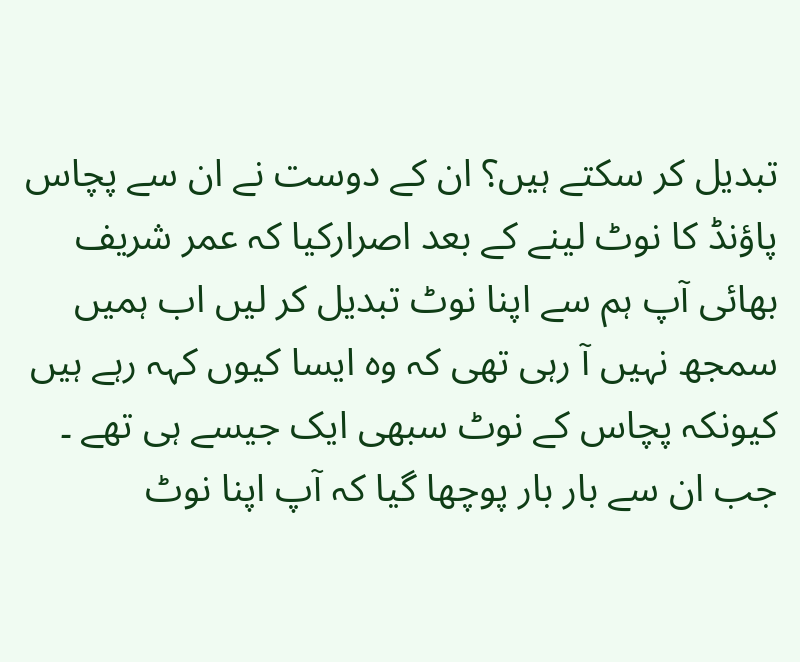تبدیل کر سکتے ہیں؟ ان کے دوست نے ان سے پچاس پاؤنڈ کا نوٹ لینے کے بعد اصرارکیا کہ عمر شریف بھائی آپ ہم سے اپنا نوٹ تبدیل کر لیں اب ہمیں سمجھ نہیں آ رہی تھی کہ وہ ایسا کیوں کہہ رہے ہیں کیونکہ پچاس کے نوٹ سبھی ایک جیسے ہی تھے ۔ جب ان سے بار بار پوچھا گیا کہ آپ اپنا نوٹ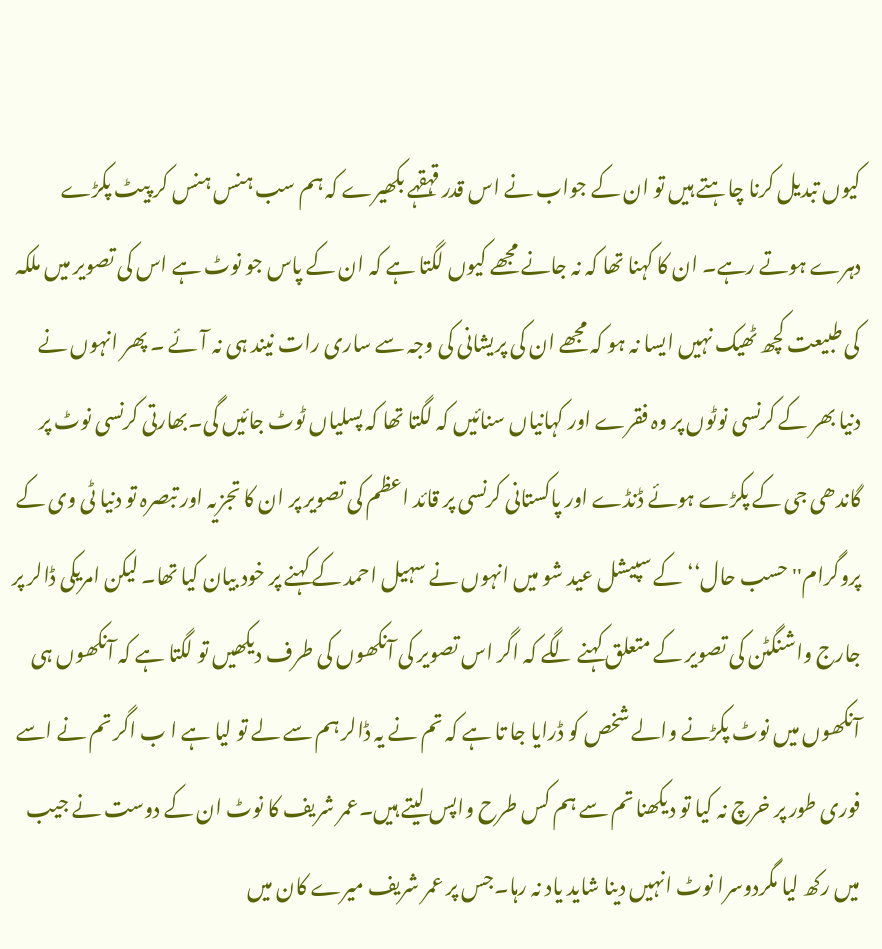کیوں تبدیل کرنا چاہتے ہیں تو ان کے جواب نے اس قدر قہقہے بکھیرے کہ ہم سب ہنس ہنس کر پیٹ پکڑے دہرے ہوتے رہے۔ ان کا کہنا تھا کہ نہ جانے مجھے کیوں لگتا ہے کہ ان کے پاس جو نوٹ ہے اس کی تصویر میں ملکہ کی طبیعت کچھ ٹھیک نہیں ایسا نہ ہو کہ مجھے ان کی پریشانی کی وجہ سے ساری رات نیند ہی نہ آئے ۔ پھر انہوں نے دنیا بھر کے کرنسی نوٹوں پر وہ فقرے اور کہانیاں سنائیں کہ لگتا تھا کہ پسلیاں ٹوٹ جائیں گی۔بھارتی کرنسی نوٹ پر گاندھی جی کے پکڑے ہوئے ڈنڈے اور پاکستانی کرنسی پر قائد اعظم کی تصویر پر ان کا تجزیہ اور تبصرہ تو دنیا ٹی وی کے پروگرام'' حسب حال‘‘ کے سپیشل عید شو میں انہوں نے سہیل احمد کے کہنے پر خود بیان کیا تھا۔ لیکن امریکی ڈالر پر جارج واشنگٹن کی تصویر کے متعلق کہنے لگے کہ اگر اس تصویر کی آنکھوں کی طرف دیکھیں تو لگتا ہے کہ آنکھوں ہی آنکھوں میں نوٹ پکڑنے والے شخص کو ڈرایا جا تا ہے کہ تم نے یہ ڈالر ہم سے لے تو لیا ہے ا ب اگر تم نے اسے فوری طور پر خرچ نہ کیا تو دیکھنا تم سے ہم کس طرح واپس لیتے ہیں۔عمر شریف کا نوٹ ان کے دوست نے جیب میں رکھ لیا مگردوسرا نوٹ انہیں دینا شاید یاد نہ رہا۔جس پر عمر شریف میرے کان میں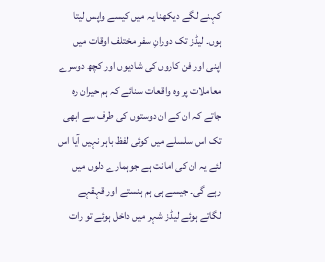کہنے لگے دیکھنا یہ میں کیسے واپس لیتا ہوں۔ لیڈز تک دورانِ سفر مختلف اوقات میں اپنی اور فن کاروں کی شادیوں اور کچھ دوسرے معاملات پر وہ واقعات سنائے کہ ہم حیران رہ جاتے کہ ان کے ان دوستوں کی طرف سے ابھی تک اس سلسلے میں کوئی لفظ باہر نہیں آیا اس لئے یہ ان کی امانت ہے جوہمارے دلوں میں رہے گی۔ جیسے ہی ہم ہنستے اور قہقہے لگاتے ہوئے لیڈز شہر میں داخل ہوئے تو رات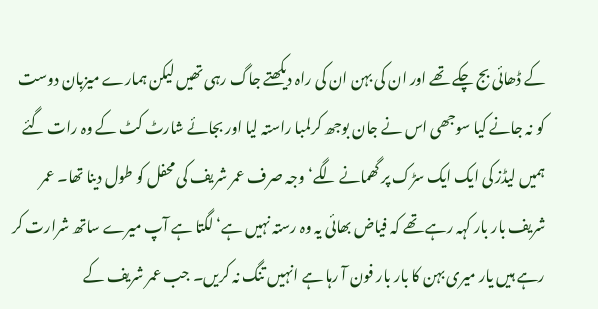کے ڈھائی بج چکے تھے اور ان کی بہن ان کی راہ دیکھتے جاگ رہی تھیں لیکن ہمارے میزبان دوست کو نہ جانے کیا سوجھی اس نے جان بوجھ کرلمبا راستہ لیا اور بجائے شارٹ کٹ کے وہ رات گئے ہمیں لیڈز کی ایک ایک سڑک پر گھمانے لگے‘ وجہ صرف عمر شریف کی محفل کو طول دینا تھا۔ عمر شریف بار بار کہہ رہے تھے کہ فیاض بھائی یہ وہ رستہ نہیں ہے‘ لگتا ہے آپ میرے ساتھ شرارت کر رہے ہیں یار میری بہن کا بار بار فون آ رہا ہے انہیں تنگ نہ کریں۔ جب عمر شریف کے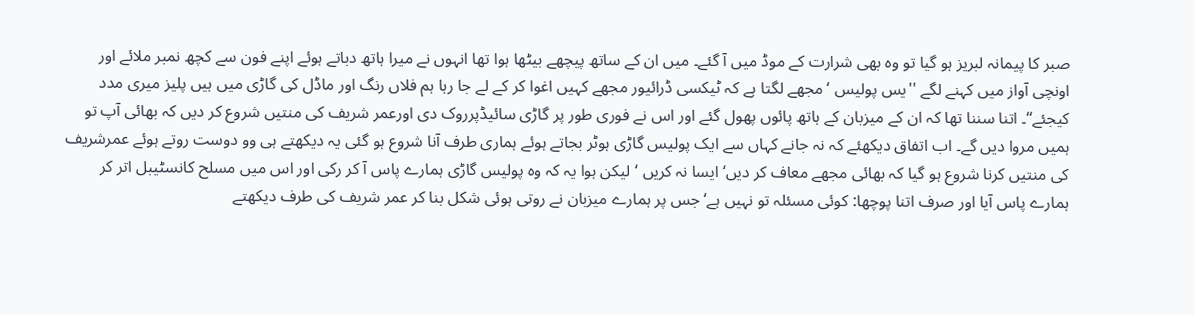صبر کا پیمانہ لبریز ہو گیا تو وہ بھی شرارت کے موڈ میں آ گئے۔ میں ان کے ساتھ پیچھے بیٹھا ہوا تھا انہوں نے میرا ہاتھ دباتے ہوئے اپنے فون سے کچھ نمبر ملائے اور اونچی آواز میں کہنے لگے ''یس پولیس ‘مجھے لگتا ہے کہ ٹیکسی ڈرائیور مجھے کہیں اغوا کر کے لے جا رہا ہم فلاں رنگ اور ماڈل کی گاڑی میں ہیں پلیز میری مدد کیجئے‘‘۔ اتنا سننا تھا کہ ان کے میزبان کے ہاتھ پائوں پھول گئے اور اس نے فوری طور پر گاڑی سائیڈپرروک دی اورعمر شریف کی منتیں شروع کر دیں کہ بھائی آپ تو ہمیں مروا دیں گے۔ اب اتفاق دیکھئے کہ نہ جانے کہاں سے ایک پولیس گاڑی ہوٹر بجاتے ہوئے ہماری طرف آنا شروع ہو گئی یہ دیکھتے ہی وو دوست روتے ہوئے عمرشریف کی منتیں کرنا شروع ہو گیا کہ بھائی مجھے معاف کر دیں‘ ایسا نہ کریں ‘لیکن ہوا یہ کہ وہ پولیس گاڑی ہمارے پاس آ کر رکی اور اس میں مسلح کانسٹیبل اتر کر ہمارے پاس آیا اور صرف اتنا پوچھا: کوئی مسئلہ تو نہیں ہے‘ جس پر ہمارے میزبان نے روتی ہوئی شکل بنا کر عمر شریف کی طرف دیکھتے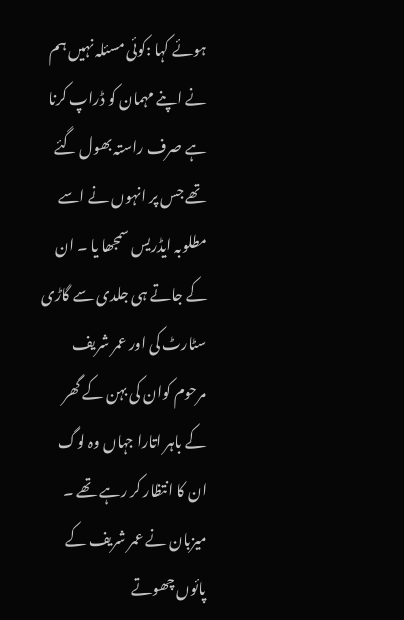ہوئے کہا :کوئی مسئلہ نہیں ہم نے اپنے مہمان کو ڈراپ کرنا ہے صرف راستہ بھول گئے تھے جس پر انہوں نے اسے مطلوبہ ایڈریس سمجھا یا ۔ ان کے جاتے ہی جلدی سے گاڑی سٹارٹ کی اور عمر شریف مرحوم کوان کی بہن کے گھر کے باہر اتارا جہاں وہ لوگ ان کا انتظار کر رہے تھے ۔ میزبان نے عمر شریف کے پائوں چھوتے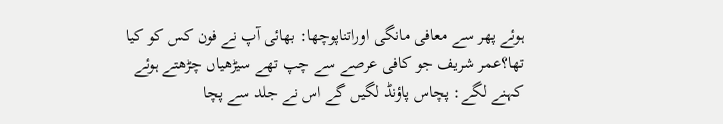ہوئے پھر سے معافی مانگی اوراتناپوچھا: بھائی آپ نے فون کس کو کیا تھا؟عمر شریف جو کافی عرصے سے چپ تھے سیڑھیاں چڑھتے ہوئے کہنے لگے: پچاس پاؤنڈ لگیں گے اس نے جلد سے پچا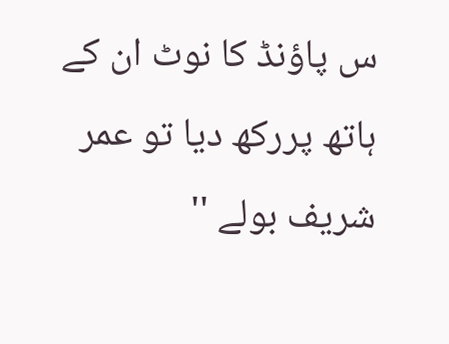س پاؤنڈ کا نوٹ ان کے ہاتھ پررکھ دیا تو عمر شریف بولے ''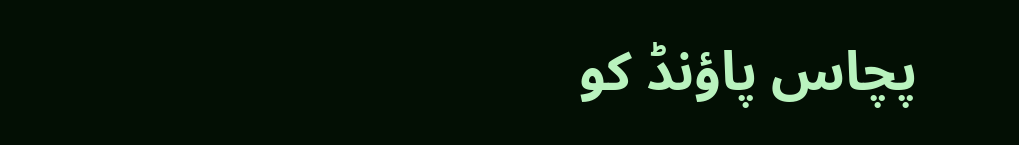پچاس پاؤنڈ کو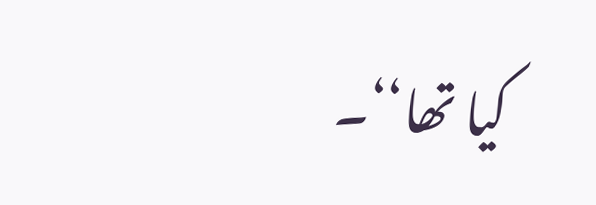کیا تھا‘‘۔